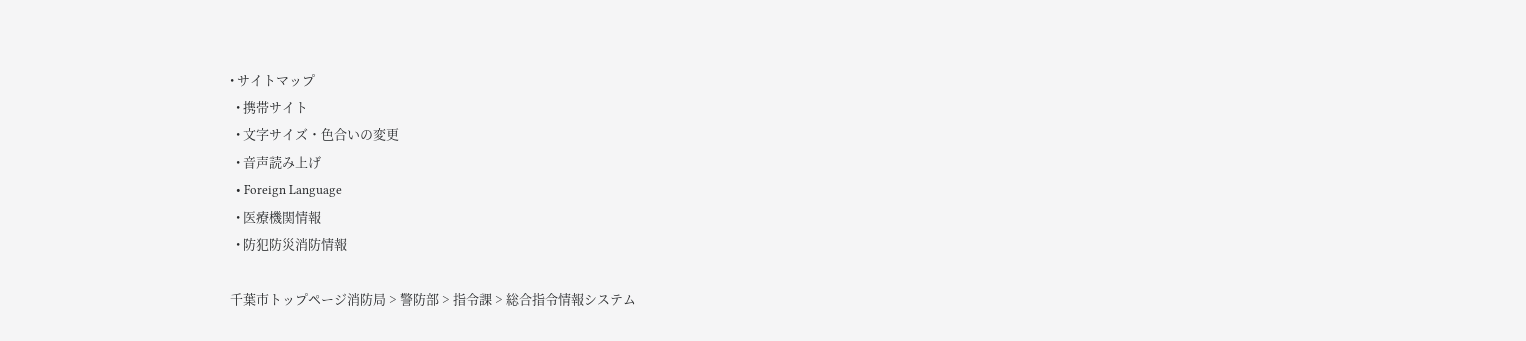• サイトマップ
  • 携帯サイト
  • 文字サイズ・色合いの変更
  • 音声読み上げ
  • Foreign Language
  • 医療機関情報
  • 防犯防災消防情報

千葉市トップページ消防局 > 警防部 > 指令課 > 総合指令情報システム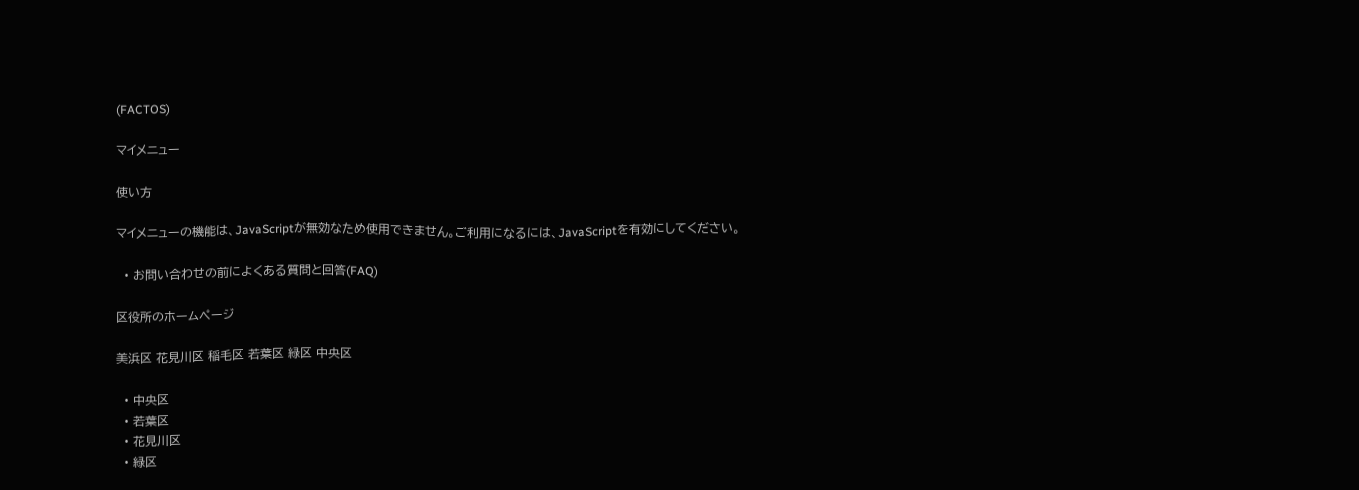(FACTOS)

マイメニュー

使い方

マイメニューの機能は、JavaScriptが無効なため使用できません。ご利用になるには、JavaScriptを有効にしてください。

  • お問い合わせの前によくある質問と回答(FAQ)

区役所のホームページ

美浜区 花見川区 稲毛区 若葉区 緑区 中央区

  • 中央区
  • 若葉区
  • 花見川区
  • 緑区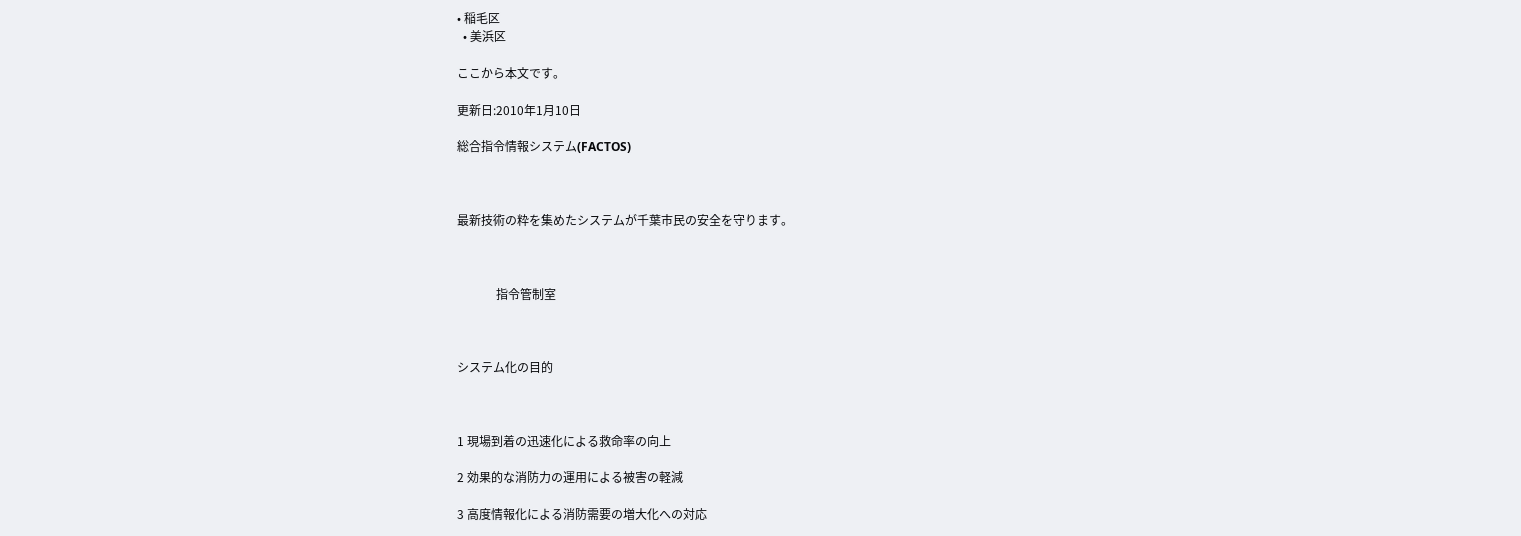• 稲毛区
  • 美浜区

ここから本文です。

更新日:2010年1月10日

総合指令情報システム(FACTOS)



最新技術の粋を集めたシステムが千葉市民の安全を守ります。



             指令管制室



システム化の目的



1 現場到着の迅速化による救命率の向上

2 効果的な消防力の運用による被害の軽減

3 高度情報化による消防需要の増大化への対応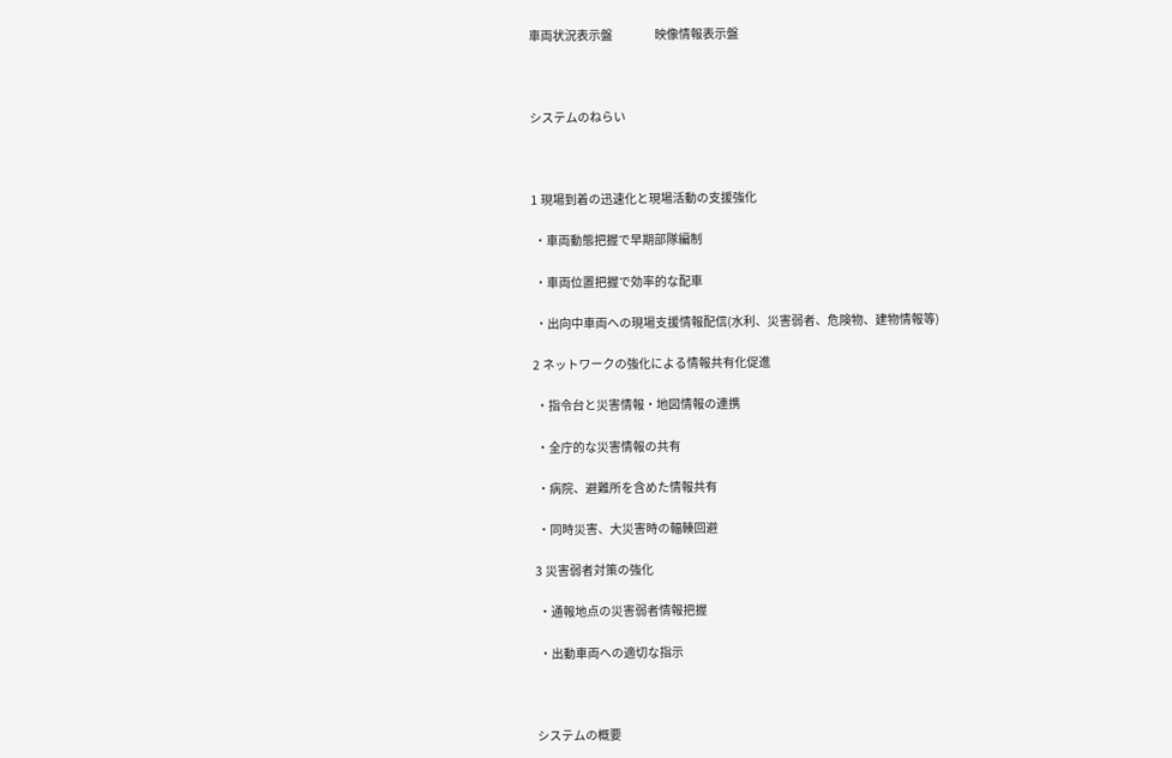車両状況表示盤              映像情報表示盤



システムのねらい



1 現場到着の迅速化と現場活動の支援強化

 ・車両動態把握で早期部隊編制

 ・車両位置把握で効率的な配車

 ・出向中車両への現場支援情報配信(水利、災害弱者、危険物、建物情報等)

2 ネットワークの強化による情報共有化促進

 ・指令台と災害情報・地図情報の連携

 ・全庁的な災害情報の共有

 ・病院、避難所を含めた情報共有

 ・同時災害、大災害時の輻輳回避

3 災害弱者対策の強化

 ・通報地点の災害弱者情報把握

 ・出動車両への適切な指示



システムの概要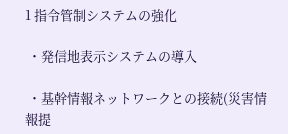1 指令管制システムの強化

 ・発信地表示システムの導入

 ・基幹情報ネットワークとの接続(災害情報提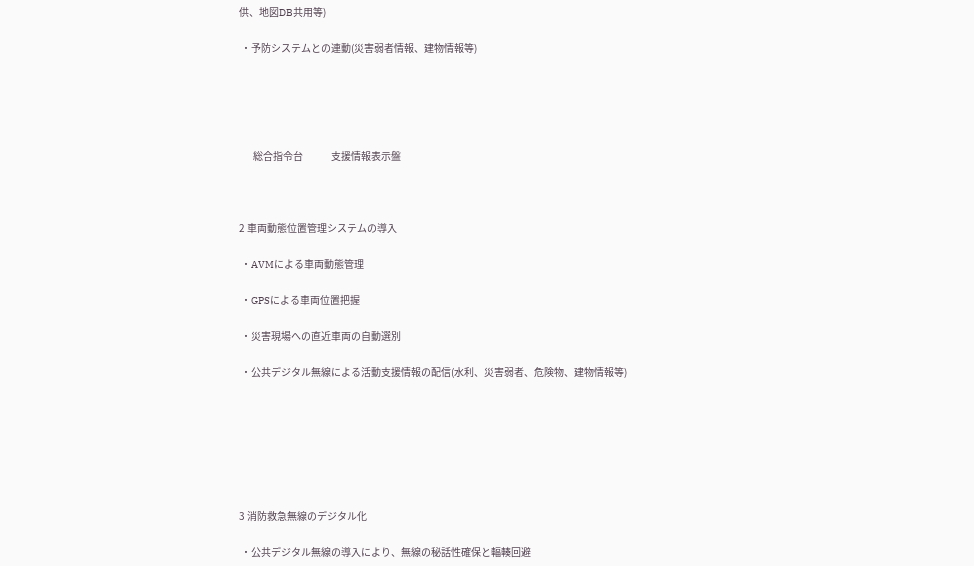供、地図DB共用等)

 ・予防システムとの連動(災害弱者情報、建物情報等)





       総合指令台              支援情報表示盤



2 車両動態位置管理システムの導入

 ・AVMによる車両動態管理

 ・GPSによる車両位置把握

 ・災害現場への直近車両の自動選別

 ・公共デジタル無線による活動支援情報の配信(水利、災害弱者、危険物、建物情報等)







3 消防救急無線のデジタル化

 ・公共デジタル無線の導入により、無線の秘話性確保と輻輳回避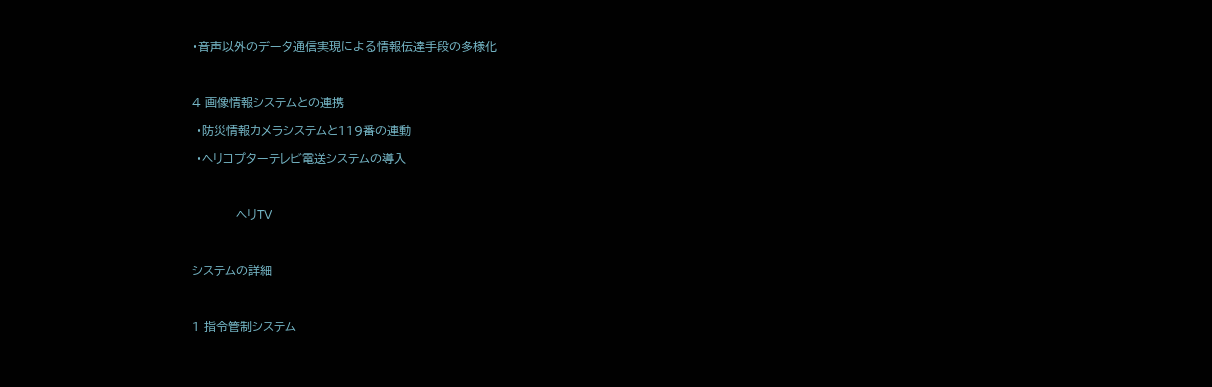・音声以外のデータ通信実現による情報伝達手段の多様化



4 画像情報システムとの連携

 ・防災情報カメラシステムと119番の連動

 ・ヘリコプターテレビ電送システムの導入



           ヘリTV



システムの詳細



1 指令管制システム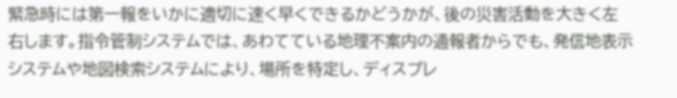緊急時には第一報をいかに適切に速く早くできるかどうかが、後の災害活動を大きく左右します。指令管制システムでは、あわてている地理不案内の通報者からでも、発信地表示システムや地図検索システムにより、場所を特定し、ディスプレ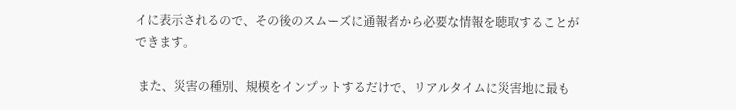イに表示されるので、その後のスムーズに通報者から必要な情報を聴取することができます。

 また、災害の種別、規模をインプットするだけで、リアルタイムに災害地に最も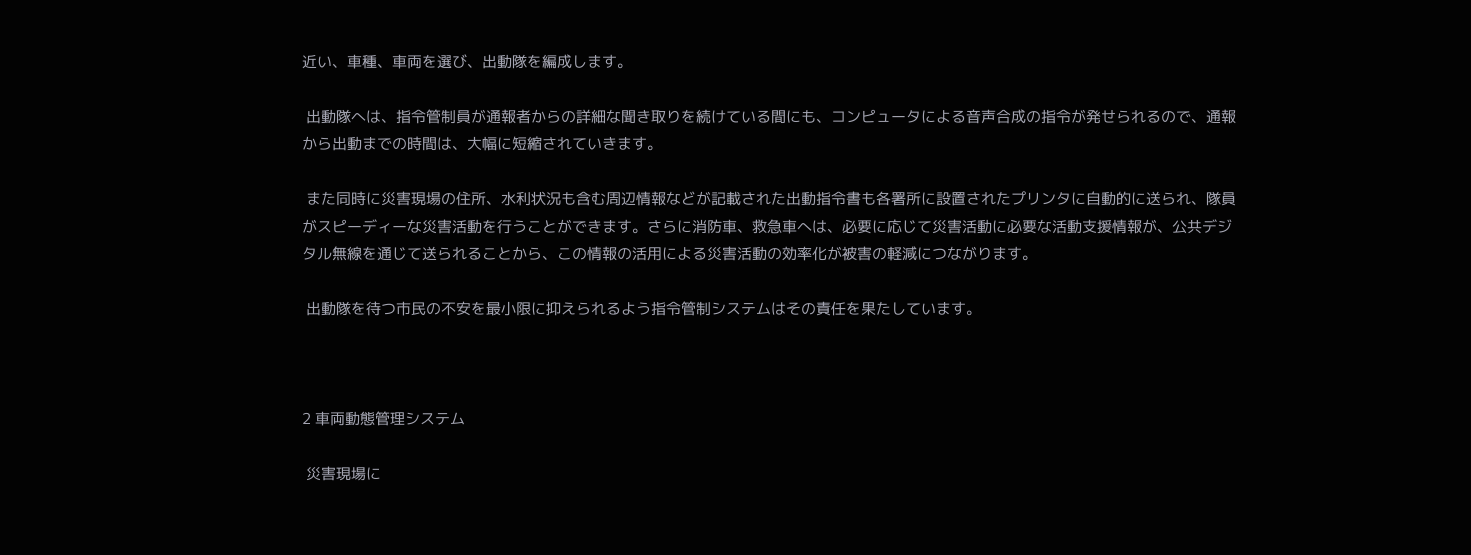近い、車種、車両を選び、出動隊を編成します。

 出動隊へは、指令管制員が通報者からの詳細な聞き取りを続けている間にも、コンピュータによる音声合成の指令が発せられるので、通報から出動までの時間は、大幅に短縮されていきます。

 また同時に災害現場の住所、水利状況も含む周辺情報などが記載された出動指令書も各署所に設置されたプリンタに自動的に送られ、隊員がスピーディーな災害活動を行うことができます。さらに消防車、救急車へは、必要に応じて災害活動に必要な活動支援情報が、公共デジタル無線を通じて送られることから、この情報の活用による災害活動の効率化が被害の軽減につながります。

 出動隊を待つ市民の不安を最小限に抑えられるよう指令管制システムはその責任を果たしています。



2 車両動態管理システム

 災害現場に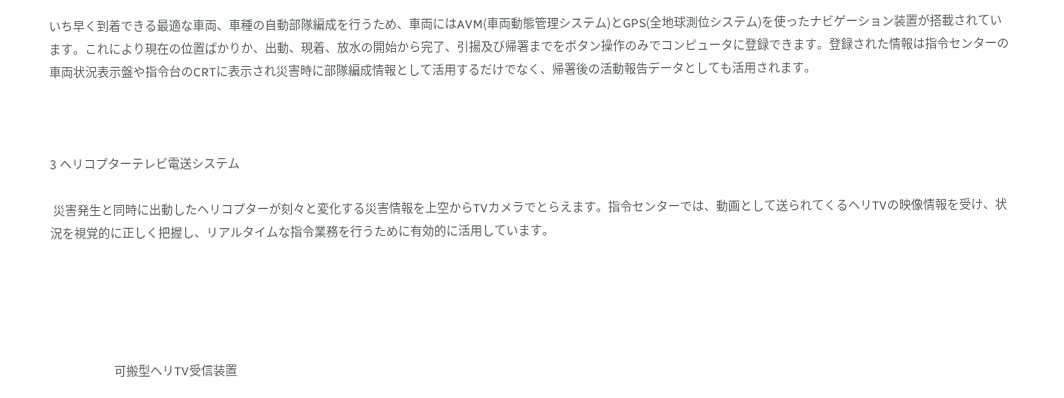いち早く到着できる最適な車両、車種の自動部隊編成を行うため、車両にはAVM(車両動態管理システム)とGPS(全地球測位システム)を使ったナビゲーション装置が搭載されています。これにより現在の位置ばかりか、出動、現着、放水の開始から完了、引揚及び帰署までをボタン操作のみでコンピュータに登録できます。登録された情報は指令センターの車両状況表示盤や指令台のCRTに表示され災害時に部隊編成情報として活用するだけでなく、帰署後の活動報告データとしても活用されます。



3 ヘリコプターテレビ電送システム

 災害発生と同時に出動したヘリコプターが刻々と変化する災害情報を上空からTVカメラでとらえます。指令センターでは、動画として送られてくるヘリTVの映像情報を受け、状況を視覚的に正しく把握し、リアルタイムな指令業務を行うために有効的に活用しています。





                     可搬型ヘリTV受信装置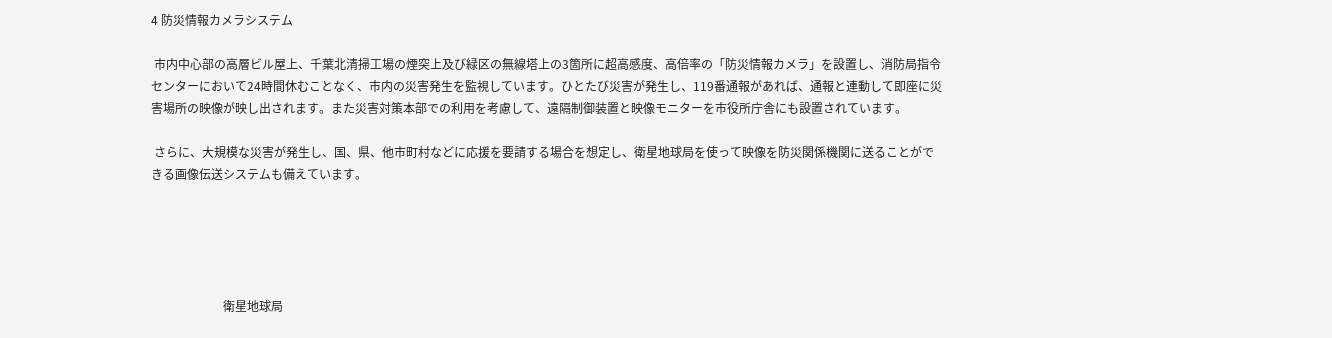4 防災情報カメラシステム

 市内中心部の高層ビル屋上、千葉北清掃工場の煙突上及び緑区の無線塔上の3箇所に超高感度、高倍率の「防災情報カメラ」を設置し、消防局指令センターにおいて24時間休むことなく、市内の災害発生を監視しています。ひとたび災害が発生し、119番通報があれば、通報と連動して即座に災害場所の映像が映し出されます。また災害対策本部での利用を考慮して、遠隔制御装置と映像モニターを市役所庁舎にも設置されています。

 さらに、大規模な災害が発生し、国、県、他市町村などに応援を要請する場合を想定し、衛星地球局を使って映像を防災関係機関に送ることができる画像伝送システムも備えています。





                        衛星地球局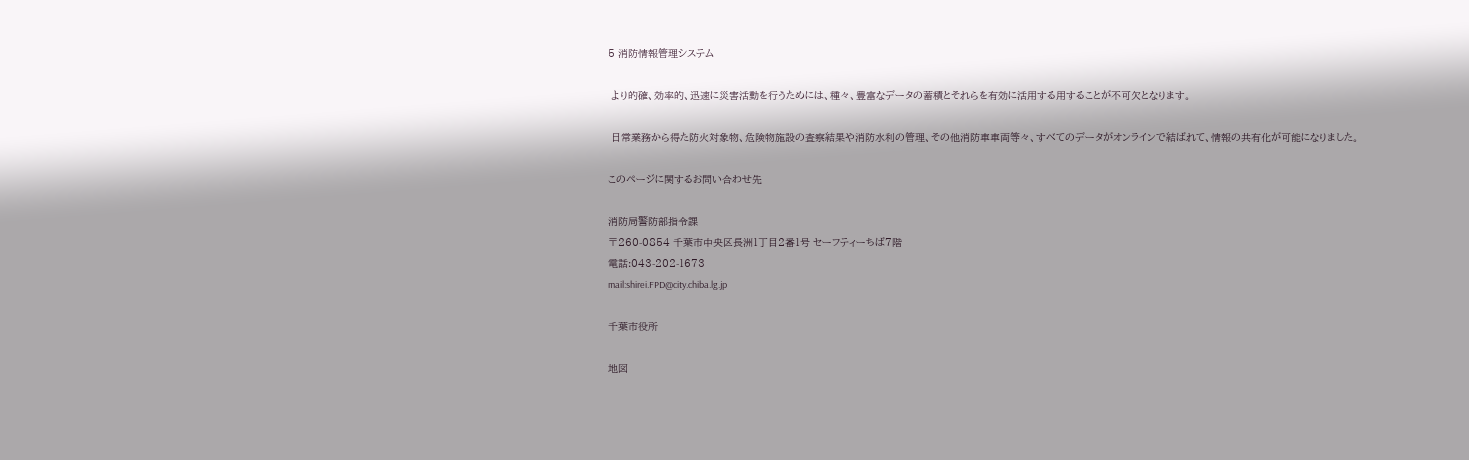5 消防情報管理システム

 より的確、効率的、迅速に災害活動を行うためには、種々、豊富なデータの蓄積とそれらを有効に活用する用することが不可欠となります。

 日常業務から得た防火対象物、危険物施設の査察結果や消防水利の管理、その他消防車車両等々、すべてのデータがオンラインで結ばれて、情報の共有化が可能になりました。

このページに関するお問い合わせ先

消防局警防部指令課
〒260-0854 千葉市中央区長洲1丁目2番1号 セーフティーちば7階
電話:043-202-1673
mail:shirei.FPD@city.chiba.lg.jp

千葉市役所

地図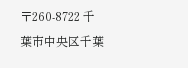〒260-8722 千葉市中央区千葉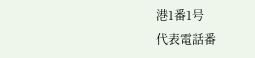港1番1号
代表電話番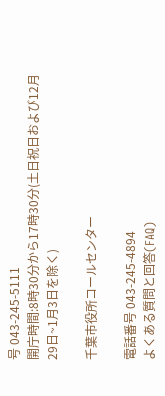号 043-245-5111
開庁時間:8時30分から17時30分(土日祝日および12月29日~1月3日を除く)

千葉市役所コールセンター

電話番号 043-245-4894
よくある質問と回答(FAQ)